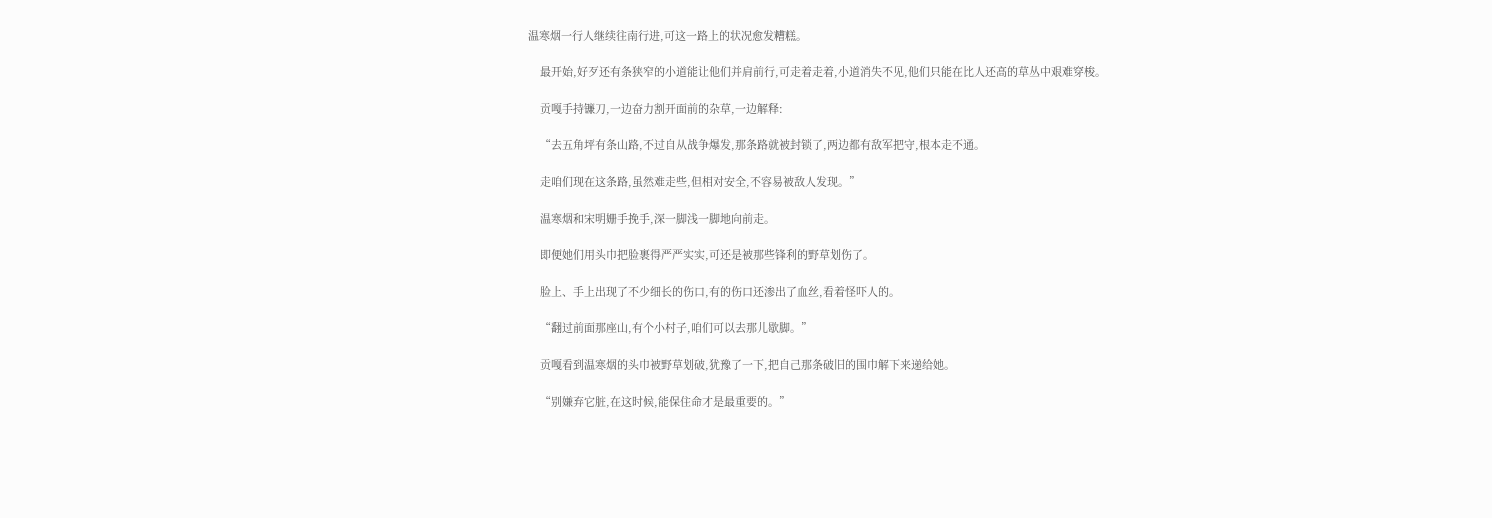温寒烟一行人继续往南行进,可这一路上的状况愈发糟糕。

    最开始,好歹还有条狭窄的小道能让他们并肩前行,可走着走着,小道消失不见,他们只能在比人还高的草丛中艰难穿梭。

    贡嘎手持镰刀,一边奋力割开面前的杂草,一边解释:

    “去五角坪有条山路,不过自从战争爆发,那条路就被封锁了,两边都有敌军把守,根本走不通。

    走咱们现在这条路,虽然难走些,但相对安全,不容易被敌人发现。”

    温寒烟和宋明姗手挽手,深一脚浅一脚地向前走。

    即便她们用头巾把脸裹得严严实实,可还是被那些锋利的野草划伤了。

    脸上、手上出现了不少细长的伤口,有的伤口还渗出了血丝,看着怪吓人的。

    “翻过前面那座山,有个小村子,咱们可以去那儿歇脚。”

    贡嘎看到温寒烟的头巾被野草划破,犹豫了一下,把自己那条破旧的围巾解下来递给她。

    “别嫌弃它脏,在这时候,能保住命才是最重要的。”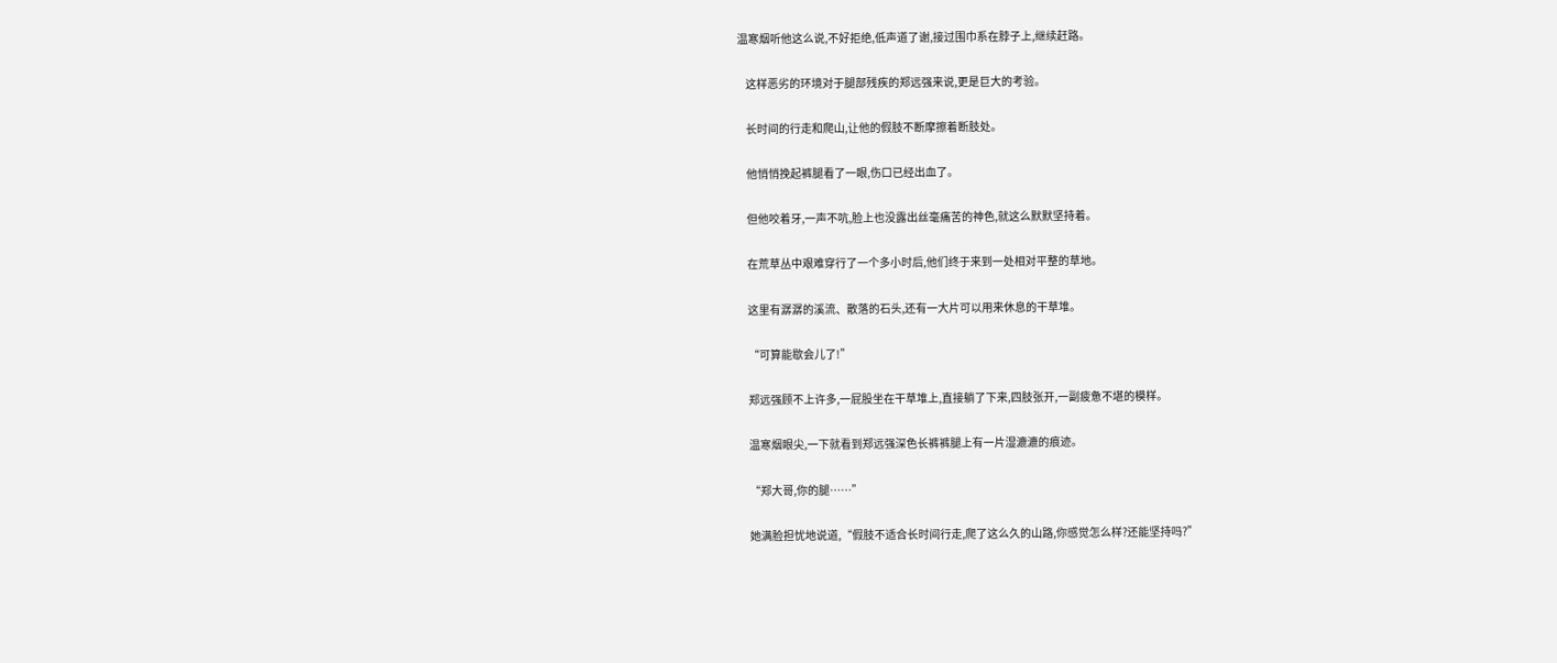温寒烟听他这么说,不好拒绝,低声道了谢,接过围巾系在脖子上,继续赶路。

    这样恶劣的环境对于腿部残疾的郑远强来说,更是巨大的考验。

    长时间的行走和爬山,让他的假肢不断摩擦着断肢处。

    他悄悄挽起裤腿看了一眼,伤口已经出血了。

    但他咬着牙,一声不吭,脸上也没露出丝毫痛苦的神色,就这么默默坚持着。

    在荒草丛中艰难穿行了一个多小时后,他们终于来到一处相对平整的草地。

    这里有潺潺的溪流、散落的石头,还有一大片可以用来休息的干草堆。

    “可算能歇会儿了!”

    郑远强顾不上许多,一屁股坐在干草堆上,直接躺了下来,四肢张开,一副疲惫不堪的模样。

    温寒烟眼尖,一下就看到郑远强深色长裤裤腿上有一片湿漉漉的痕迹。

    “郑大哥,你的腿……”

    她满脸担忧地说道,“假肢不适合长时间行走,爬了这么久的山路,你感觉怎么样?还能坚持吗?”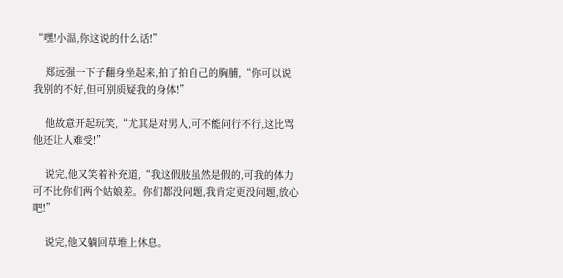“嘿!小温,你这说的什么话!”

    郑远强一下子翻身坐起来,拍了拍自己的胸脯,“你可以说我别的不好,但可别质疑我的身体!”

    他故意开起玩笑,“尤其是对男人,可不能问行不行,这比骂他还让人难受!”

    说完,他又笑着补充道,“我这假肢虽然是假的,可我的体力可不比你们两个姑娘差。你们都没问题,我肯定更没问题,放心吧!”

    说完,他又躺回草堆上休息。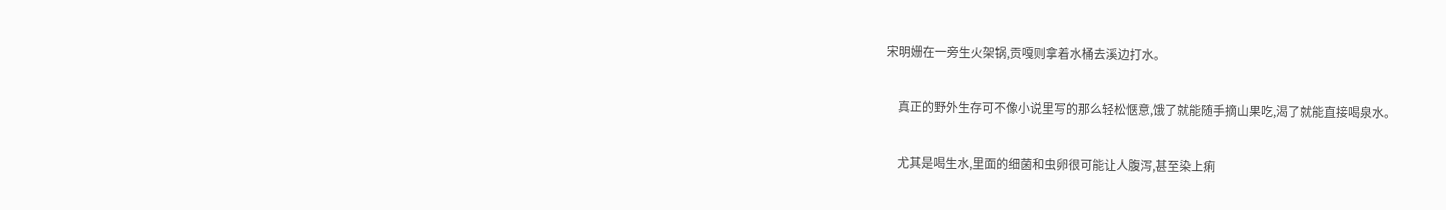宋明姗在一旁生火架锅,贡嘎则拿着水桶去溪边打水。

    真正的野外生存可不像小说里写的那么轻松惬意,饿了就能随手摘山果吃,渴了就能直接喝泉水。

    尤其是喝生水,里面的细菌和虫卵很可能让人腹泻,甚至染上痢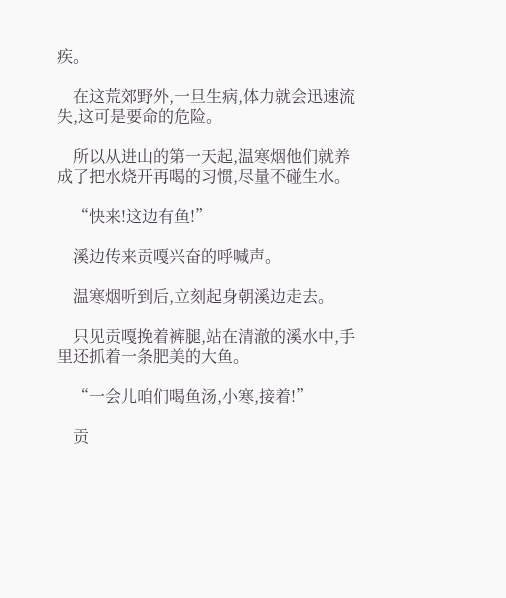疾。

    在这荒郊野外,一旦生病,体力就会迅速流失,这可是要命的危险。

    所以从进山的第一天起,温寒烟他们就养成了把水烧开再喝的习惯,尽量不碰生水。

    “快来!这边有鱼!”

    溪边传来贡嘎兴奋的呼喊声。

    温寒烟听到后,立刻起身朝溪边走去。

    只见贡嘎挽着裤腿,站在清澈的溪水中,手里还抓着一条肥美的大鱼。

    “一会儿咱们喝鱼汤,小寒,接着!”

    贡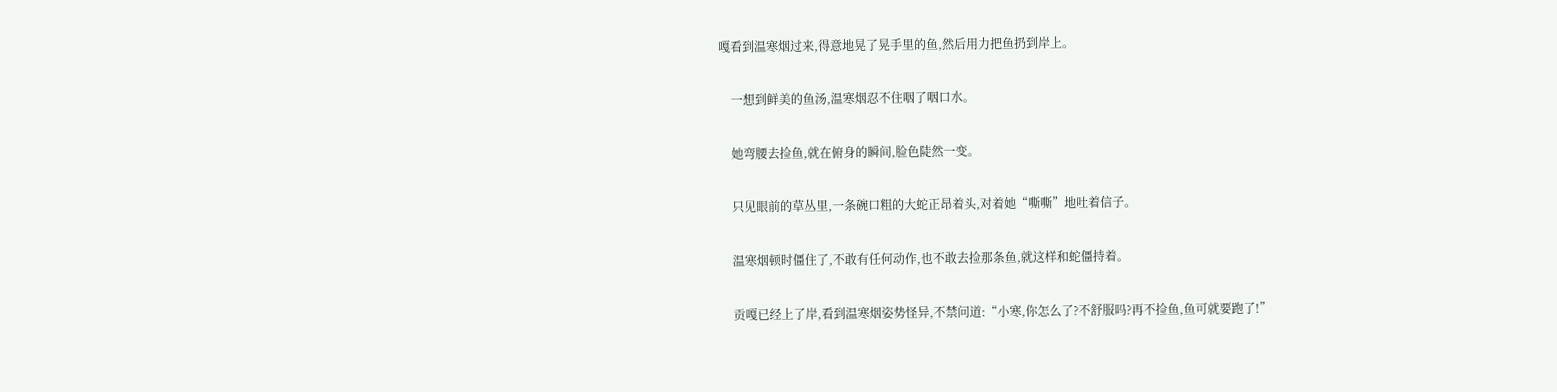嘎看到温寒烟过来,得意地晃了晃手里的鱼,然后用力把鱼扔到岸上。

    一想到鲜美的鱼汤,温寒烟忍不住咽了咽口水。

    她弯腰去捡鱼,就在俯身的瞬间,脸色陡然一变。

    只见眼前的草丛里,一条碗口粗的大蛇正昂着头,对着她“嘶嘶”地吐着信子。

    温寒烟顿时僵住了,不敢有任何动作,也不敢去捡那条鱼,就这样和蛇僵持着。

    贡嘎已经上了岸,看到温寒烟姿势怪异,不禁问道:“小寒,你怎么了?不舒服吗?再不捡鱼,鱼可就要跑了!”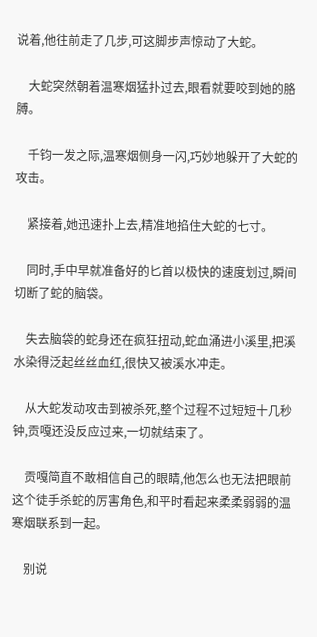说着,他往前走了几步,可这脚步声惊动了大蛇。

    大蛇突然朝着温寒烟猛扑过去,眼看就要咬到她的胳膊。

    千钧一发之际,温寒烟侧身一闪,巧妙地躲开了大蛇的攻击。

    紧接着,她迅速扑上去,精准地掐住大蛇的七寸。

    同时,手中早就准备好的匕首以极快的速度划过,瞬间切断了蛇的脑袋。

    失去脑袋的蛇身还在疯狂扭动,蛇血涌进小溪里,把溪水染得泛起丝丝血红,很快又被溪水冲走。

    从大蛇发动攻击到被杀死,整个过程不过短短十几秒钟,贡嘎还没反应过来,一切就结束了。

    贡嘎简直不敢相信自己的眼睛,他怎么也无法把眼前这个徒手杀蛇的厉害角色,和平时看起来柔柔弱弱的温寒烟联系到一起。

    别说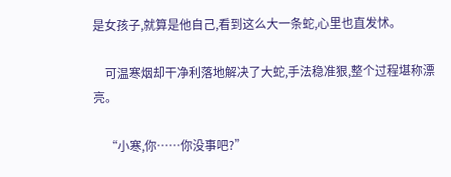是女孩子,就算是他自己,看到这么大一条蛇,心里也直发怵。

    可温寒烟却干净利落地解决了大蛇,手法稳准狠,整个过程堪称漂亮。

    “小寒,你……你没事吧?”